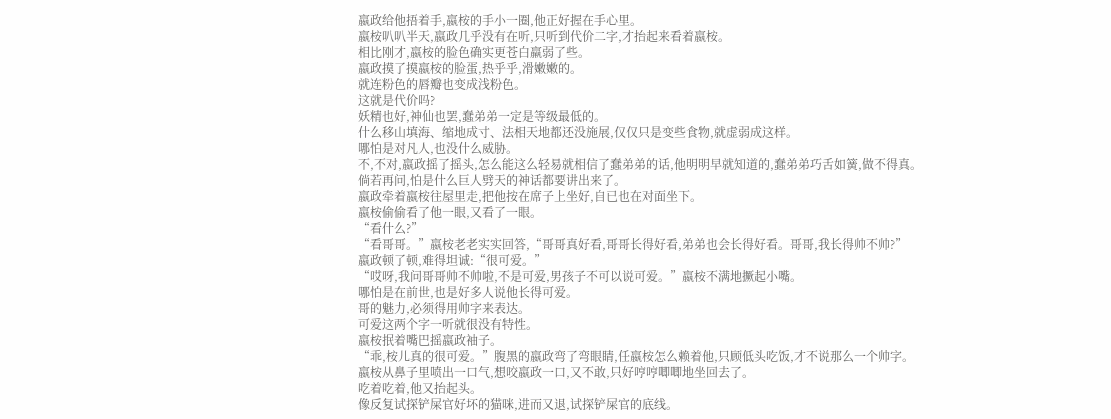嬴政给他捂着手,嬴桉的手小一圈,他正好握在手心里。
嬴桉叭叭半天,嬴政几乎没有在听,只听到代价二字,才抬起来看着嬴桉。
相比刚才,嬴桉的脸色确实更苍白羸弱了些。
嬴政摸了摸嬴桉的脸蛋,热乎乎,滑嫩嫩的。
就连粉色的唇瓣也变成浅粉色。
这就是代价吗?
妖精也好,神仙也罢,蠢弟弟一定是等级最低的。
什么移山填海、缩地成寸、法相天地都还没施展,仅仅只是变些食物,就虚弱成这样。
哪怕是对凡人,也没什么威胁。
不,不对,嬴政摇了摇头,怎么能这么轻易就相信了蠢弟弟的话,他明明早就知道的,蠢弟弟巧舌如簧,做不得真。
倘若再问,怕是什么巨人劈天的神话都要讲出来了。
嬴政牵着嬴桉往屋里走,把他按在席子上坐好,自已也在对面坐下。
嬴桉偷偷看了他一眼,又看了一眼。
“看什么?”
“看哥哥。”嬴桉老老实实回答,“哥哥真好看,哥哥长得好看,弟弟也会长得好看。哥哥,我长得帅不帅?”
嬴政顿了顿,难得坦诚:“很可爱。”
“哎呀,我问哥哥帅不帅啦,不是可爱,男孩子不可以说可爱。”嬴桉不满地撅起小嘴。
哪怕是在前世,也是好多人说他长得可爱。
哥的魅力,必须得用帅字来表达。
可爱这两个字一听就很没有特性。
嬴桉抿着嘴巴摇嬴政袖子。
“乖,桉儿真的很可爱。”腹黑的嬴政弯了弯眼睛,任嬴桉怎么赖着他,只顾低头吃饭,才不说那么一个帅字。
嬴桉从鼻子里喷出一口气,想咬嬴政一口,又不敢,只好哼哼唧唧地坐回去了。
吃着吃着,他又抬起头。
像反复试探铲屎官好坏的猫咪,进而又退,试探铲屎官的底线。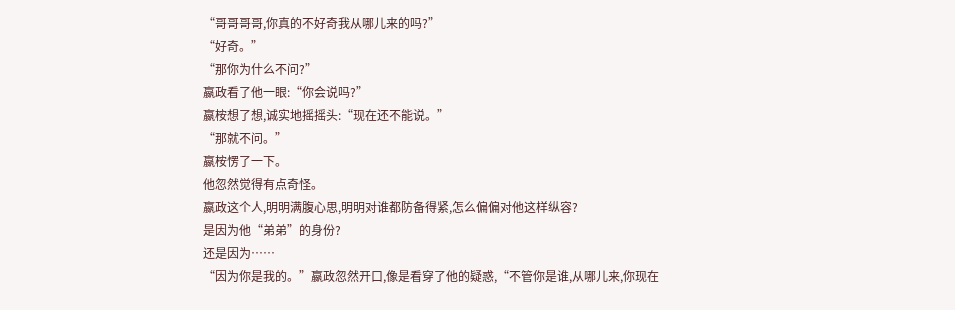“哥哥哥哥,你真的不好奇我从哪儿来的吗?”
“好奇。”
“那你为什么不问?”
嬴政看了他一眼:“你会说吗?”
嬴桉想了想,诚实地摇摇头:“现在还不能说。”
“那就不问。”
嬴桉愣了一下。
他忽然觉得有点奇怪。
嬴政这个人,明明满腹心思,明明对谁都防备得紧,怎么偏偏对他这样纵容?
是因为他“弟弟”的身份?
还是因为……
“因为你是我的。”嬴政忽然开口,像是看穿了他的疑惑,“不管你是谁,从哪儿来,你现在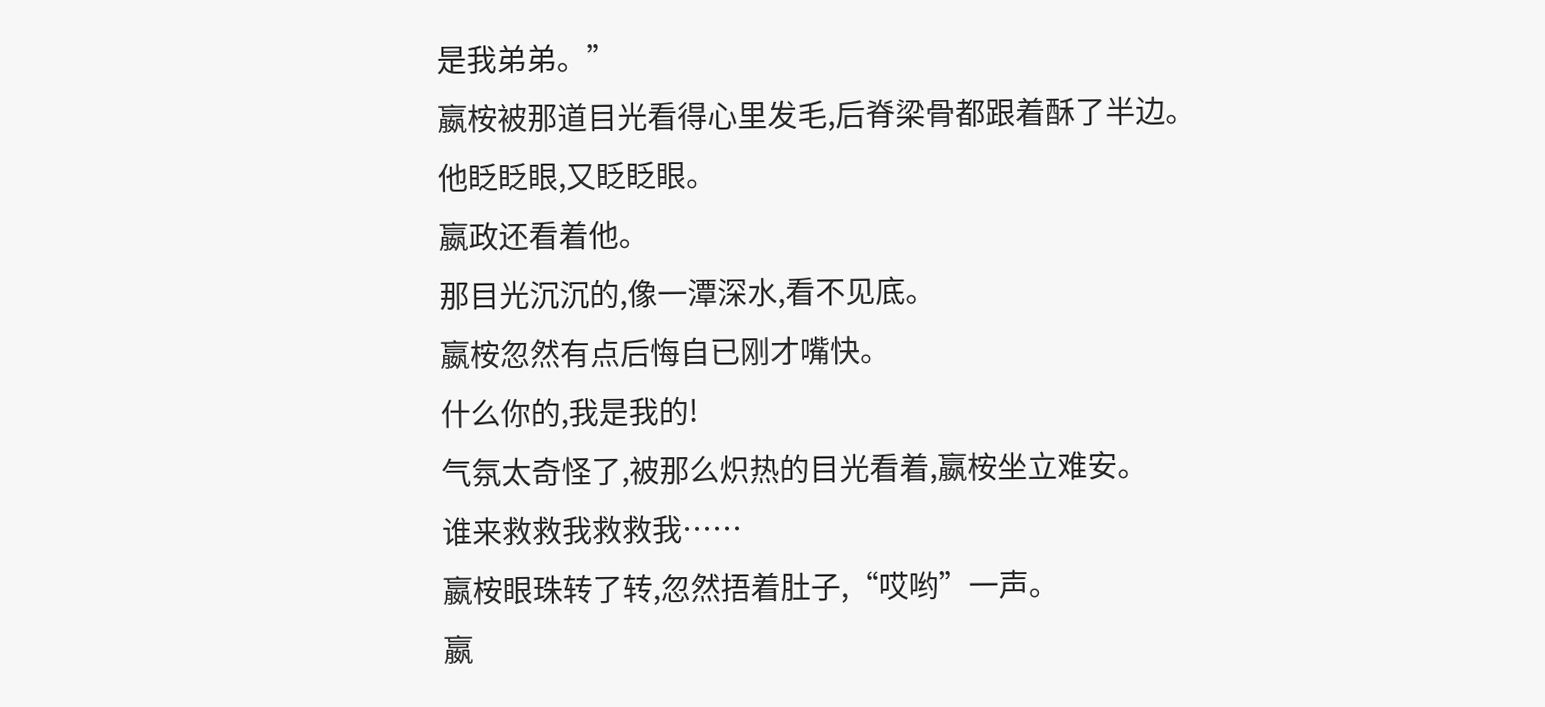是我弟弟。”
嬴桉被那道目光看得心里发毛,后脊梁骨都跟着酥了半边。
他眨眨眼,又眨眨眼。
嬴政还看着他。
那目光沉沉的,像一潭深水,看不见底。
嬴桉忽然有点后悔自已刚才嘴快。
什么你的,我是我的!
气氛太奇怪了,被那么炽热的目光看着,嬴桉坐立难安。
谁来救救我救救我……
嬴桉眼珠转了转,忽然捂着肚子,“哎哟”一声。
嬴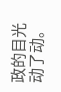政的目光动了动。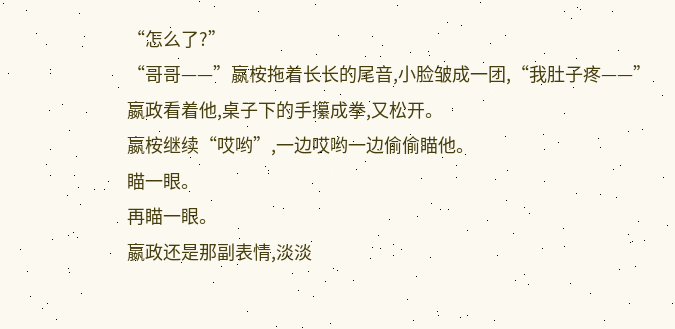“怎么了?”
“哥哥——”嬴桉拖着长长的尾音,小脸皱成一团,“我肚子疼——”
嬴政看着他,桌子下的手攥成拳,又松开。
嬴桉继续“哎哟”,一边哎哟一边偷偷瞄他。
瞄一眼。
再瞄一眼。
嬴政还是那副表情,淡淡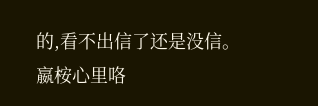的,看不出信了还是没信。
嬴桉心里咯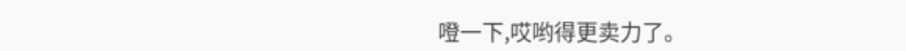噔一下,哎哟得更卖力了。